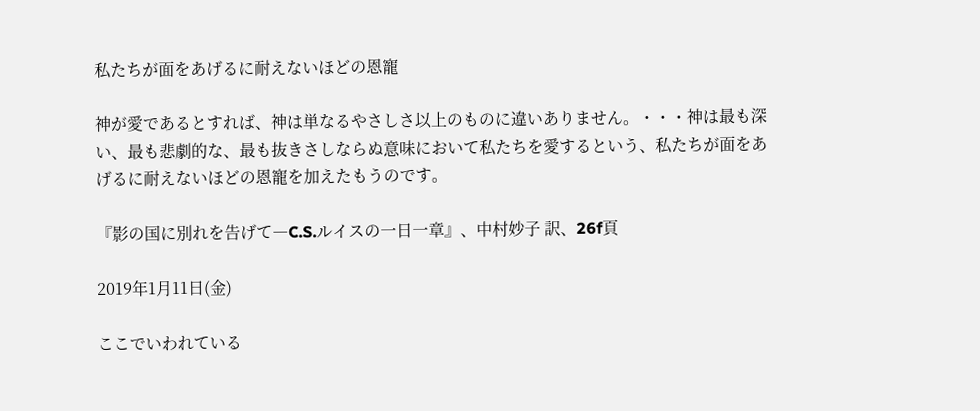私たちが面をあげるに耐えないほどの恩寵

神が愛であるとすれば、神は単なるやさしさ以上のものに違いありません。・・・神は最も深い、最も悲劇的な、最も抜きさしならぬ意味において私たちを愛するという、私たちが面をあげるに耐えないほどの恩寵を加えたもうのです。

『影の国に別れを告げて―C.S.ルイスの一日一章』、中村妙子 訳、26f頁

2019年1月11日(金)

ここでいわれている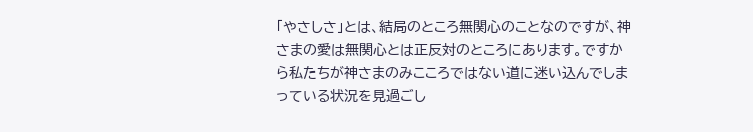「やさしさ」とは、結局のところ無関心のことなのですが、神さまの愛は無関心とは正反対のところにあります。ですから私たちが神さまのみこころではない道に迷い込んでしまっている状況を見過ごし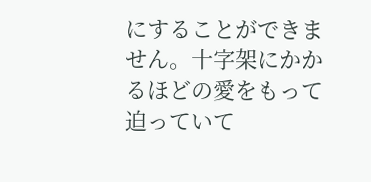にすることができません。十字架にかかるほどの愛をもって迫っていて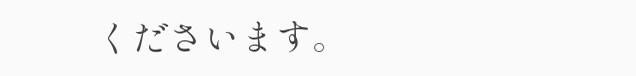くださいます。